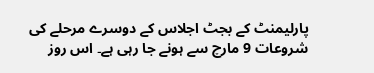پارلیمنٹ کے بجٹ اجلاس کے دوسرے مرحلے کی شروعات 9 مارچ سے ہونے جا رہی ہے۔ اس روز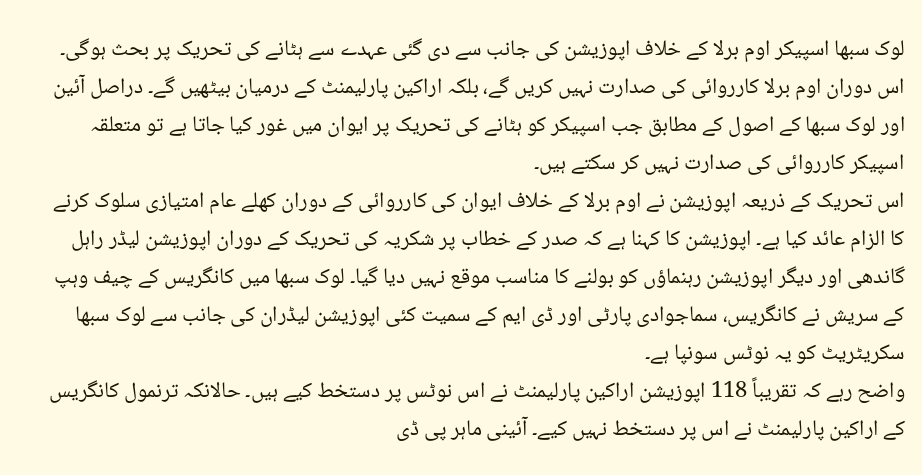لوک سبھا اسپیکر اوم برلا کے خلاف اپوزیشن کی جانب سے دی گئی عہدے سے ہٹانے کی تحریک پر بحث ہوگی۔ اس دوران اوم برلا کارروائی کی صدارت نہیں کریں گے، بلکہ اراکین پارلیمنٹ کے درمیان بیٹھیں گے۔ دراصل آئین اور لوک سبھا کے اصول کے مطابق جب اسپیکر کو ہٹانے کی تحریک پر ایوان میں غور کیا جاتا ہے تو متعلقہ اسپیکر کارروائی کی صدارت نہیں کر سکتے ہیں۔
اس تحریک کے ذریعہ اپوزیشن نے اوم برلا کے خلاف ایوان کی کارروائی کے دوران کھلے عام امتیازی سلوک کرنے کا الزام عائد کیا ہے۔ اپوزیشن کا کہنا ہے کہ صدر کے خطاب پر شکریہ کی تحریک کے دوران اپوزیشن لیڈر راہل گاندھی اور دیگر اپوزیشن رہنماؤں کو بولنے کا مناسب موقع نہیں دیا گیا۔ لوک سبھا میں کانگریس کے چیف وہپ کے سریش نے کانگریس، سماجوادی پارٹی اور ڈی ایم کے سمیت کئی اپوزیشن لیڈران کی جانب سے لوک سبھا سکریٹریٹ کو یہ نوٹس سونپا ہے۔
واضح رہے کہ تقریباً 118 اپوزیشن اراکین پارلیمنٹ نے اس نوٹس پر دستخط کیے ہیں۔ حالانکہ ترنمول کانگریس کے اراکین پارلیمنٹ نے اس پر دستخط نہیں کیے۔ آئینی ماہر پی ڈی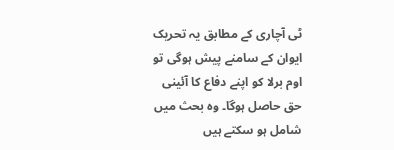ٹی آچاری کے مطابق یہ تحریک ایوان کے سامنے پیش ہوگی تو اوم برلا کو اپنے دفاع کا آئینی حق حاصل ہوگا۔ وہ بحث میں شامل ہو سکتے ہیں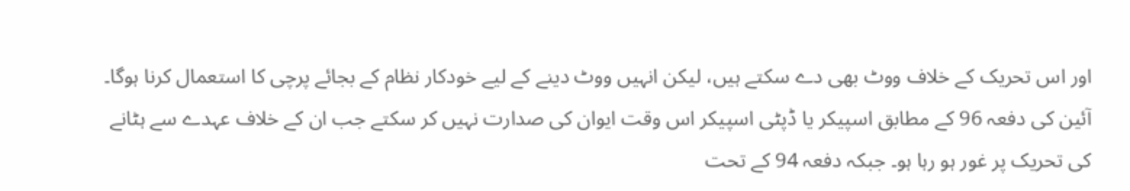اور اس تحریک کے خلاف ووٹ بھی دے سکتے ہیں، لیکن انہیں ووٹ دینے کے لیے خودکار نظام کے بجائے پرچی کا استعمال کرنا ہوگا۔
آئین کی دفعہ 96 کے مطابق اسپیکر یا ڈپٹی اسپیکر اس وقت ایوان کی صدارت نہیں کر سکتے جب ان کے خلاف عہدے سے ہٹانے کی تحریک پر غور ہو رہا ہو۔ جبکہ دفعہ 94 کے تحت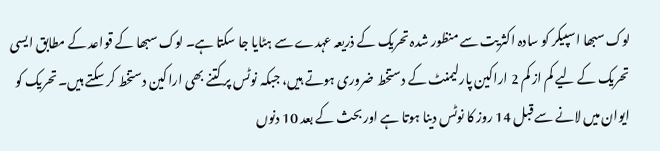لوک سبھا اسپیکر کو سادہ اکثریت سے منظور شدہ تحریک کے ذریعہ عہدے سے ہٹایا جا سکتا ہے۔ لوک سبھا کے قواعد کے مطابق ایسی تحریک کے لیے کم از کم 2 اراکین پارلیمنٹ کے دستخط ضروری ہوتے ہیں، جبکہ نوٹس پر کتنے بھی اراکین دستخط کر سکتے ہیں۔ تحریک کو ایوان میں لانے سے قبل 14 روز کا نوٹس دینا ہوتا ہے اور بحث کے بعد 10 دنوں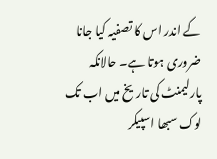کے اندر اس کا تصفیہ کیا جانا ضروری ہوتا ہے۔ حالانکہ پارلیمنٹ کی تاریخ میں اب تک لوک سبھا اسپیکر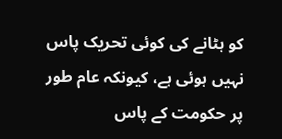کو ہٹانے کی کوئی تحریک پاس نہیں ہوئی ہے، کیونکہ عام طور پر حکومت کے پاس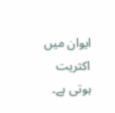ایوان میں اکثریت ہوتی ہے۔